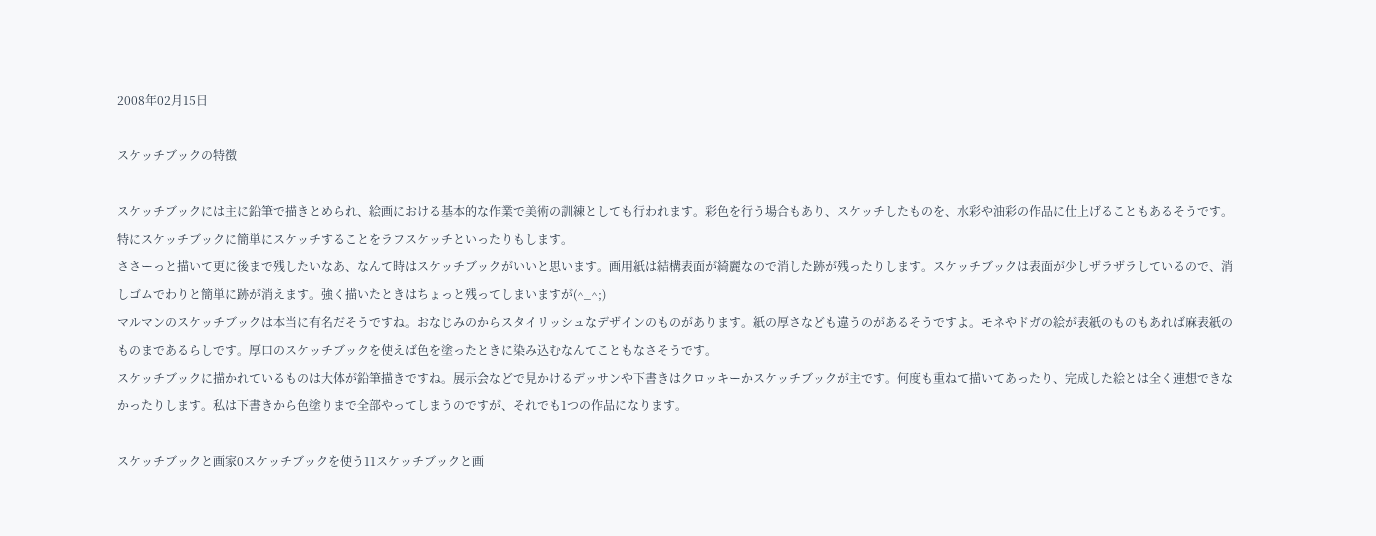2008年02月15日

スケッチブックの特徴

スケッチブックには主に鉛筆で描きとめられ、絵画における基本的な作業で美術の訓練としても行われます。彩色を行う場合もあり、スケッチしたものを、水彩や油彩の作品に仕上げることもあるそうです。特にスケッチブックに簡単にスケッチすることをラフスケッチといったりもします。
ささーっと描いて更に後まで残したいなあ、なんて時はスケッチブックがいいと思います。画用紙は結構表面が綺麗なので消した跡が残ったりします。スケッチブックは表面が少しザラザラしているので、消しゴムでわりと簡単に跡が消えます。強く描いたときはちょっと残ってしまいますが(^_^;)
マルマンのスケッチブックは本当に有名だそうですね。おなじみのからスタイリッシュなデザインのものがあります。紙の厚さなども違うのがあるそうですよ。モネやドガの絵が表紙のものもあれば麻表紙のものまであるらしです。厚口のスケッチブックを使えば色を塗ったときに染み込むなんてこともなさそうです。
スケッチブックに描かれているものは大体が鉛筆描きですね。展示会などで見かけるデッサンや下書きはクロッキーかスケッチブックが主です。何度も重ねて描いてあったり、完成した絵とは全く連想できなかったりします。私は下書きから色塗りまで全部やってしまうのですが、それでも1つの作品になります。

スケッチブックと画家0スケッチブックを使う11スケッチブックと画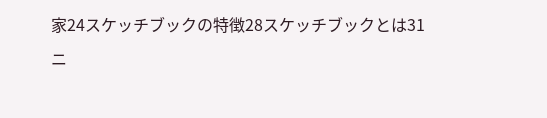家24スケッチブックの特徴28スケッチブックとは31
ニ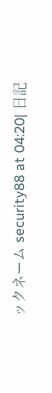ックネーム security88 at 04:20| 日記